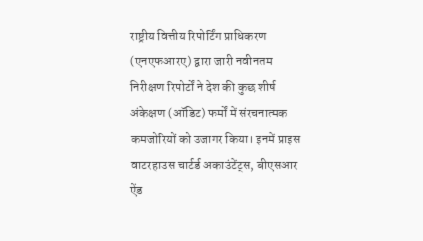राष्ट्रीय वित्तीय रिपोर्टिंग प्राधिकरण (एनएफआरए) द्वारा जारी नवीनतम निरीक्षण रिपोर्टों ने देश की कुछ शीर्ष अंकेक्षण (ऑडिट) फर्मों में संरचनात्मक कमजोरियों को उजागर किया। इनमें प्राइस वाटरहाउस चार्टर्ड अकाउंटेंट्स, बीएसआर ऐंड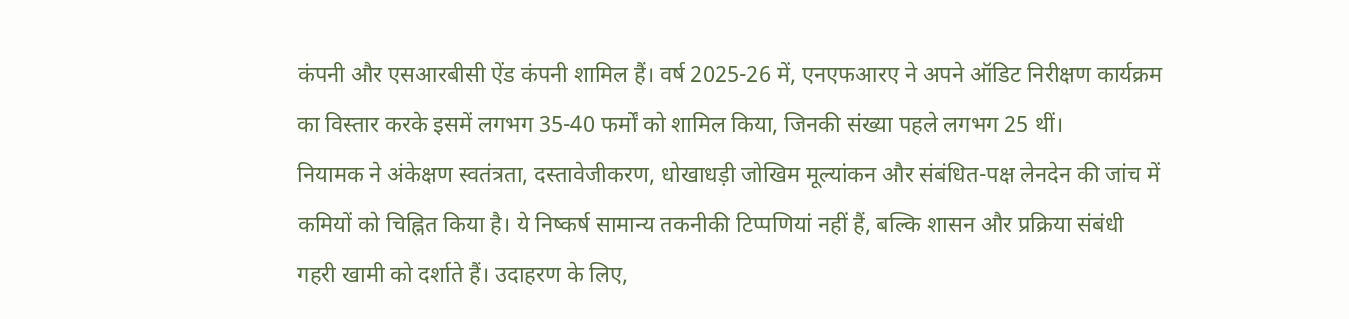कंपनी और एसआरबीसी ऐंड कंपनी शामिल हैं। वर्ष 2025-26 में, एनएफआरए ने अपने ऑडिट निरीक्षण कार्यक्रम का विस्तार करके इसमें लगभग 35-40 फर्मों को शामिल किया, जिनकी संख्या पहले लगभग 25 थीं।
नियामक ने अंकेक्षण स्वतंत्रता, दस्तावेजीकरण, धोखाधड़ी जोखिम मूल्यांकन और संबंधित-पक्ष लेनदेन की जांच में कमियों को चिह्नित किया है। ये निष्कर्ष सामान्य तकनीकी टिप्पणियां नहीं हैं, बल्कि शासन और प्रक्रिया संबंधी गहरी खामी को दर्शाते हैं। उदाहरण के लिए,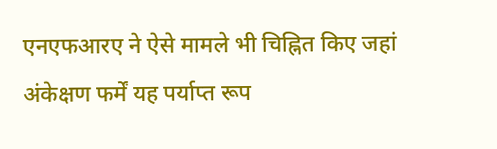एनएफआरए ने ऐसे मामले भी चिह्नित किए जहां अंकेक्षण फर्में यह पर्याप्त रूप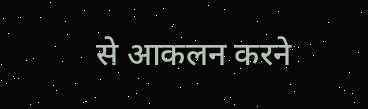से आकलन करने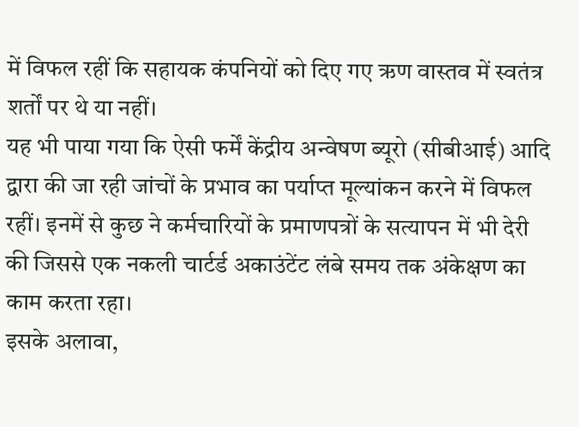में विफल रहीं कि सहायक कंपनियों को दिए गए ऋण वास्तव में स्वतंत्र शर्तों पर थे या नहीं।
यह भी पाया गया कि ऐसी फर्में केंद्रीय अन्वेषण ब्यूरो (सीबीआई) आदि द्वारा की जा रही जांचों के प्रभाव का पर्याप्त मूल्यांकन करने में विफल रहीं। इनमें से कुछ ने कर्मचारियों के प्रमाणपत्रों के सत्यापन में भी देरी की जिससे एक नकली चार्टर्ड अकाउंटेंट लंबे समय तक अंकेक्षण का काम करता रहा।
इसके अलावा,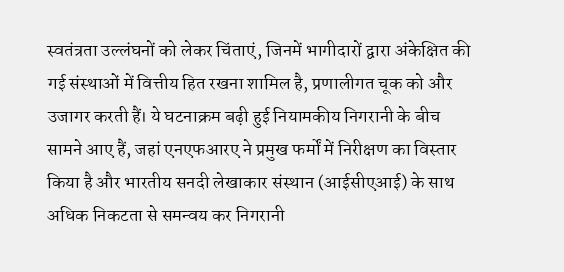स्वतंत्रता उल्लंघनों को लेकर चिंताएं, जिनमें भागीदारों द्वारा अंकेक्षित की गई संस्थाओं में वित्तीय हित रखना शामिल है, प्रणालीगत चूक को और उजागर करती हैं। ये घटनाक्रम बढ़ी हुई नियामकीय निगरानी के बीच सामने आए हैं, जहां एनएफआरए ने प्रमुख फर्मों में निरीक्षण का विस्तार किया है और भारतीय सनदी लेखाकार संस्थान (आईसीएआई) के साथ अधिक निकटता से समन्वय कर निगरानी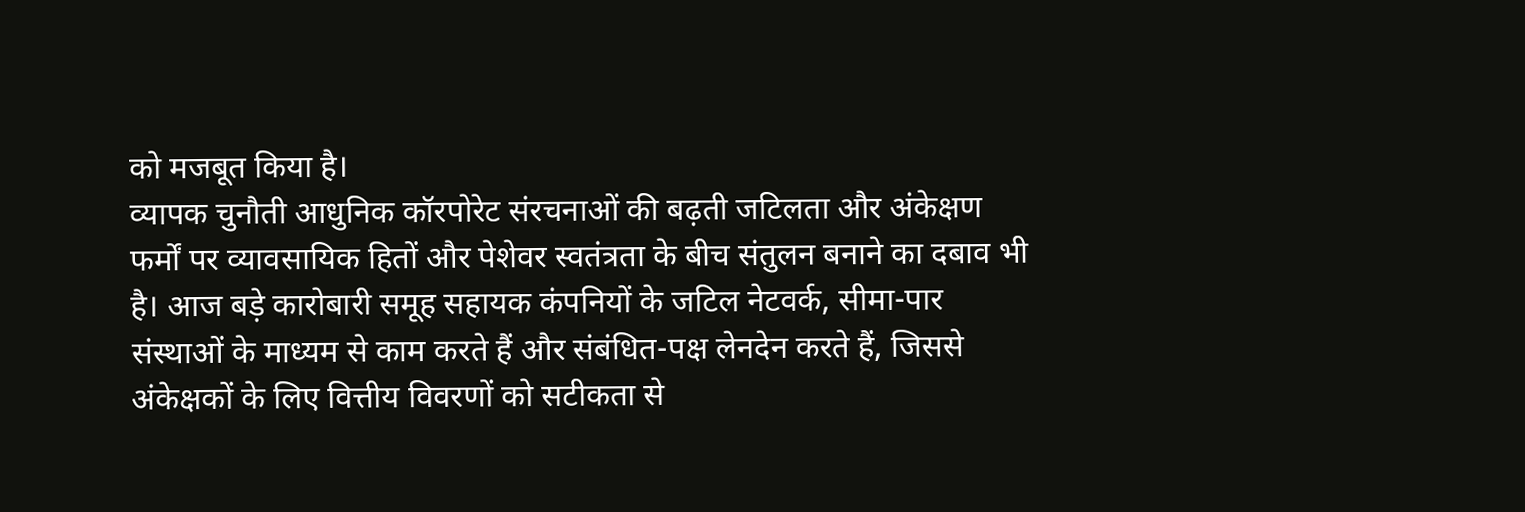को मजबूत किया है।
व्यापक चुनौती आधुनिक कॉरपोरेट संरचनाओं की बढ़ती जटिलता और अंकेक्षण फर्मों पर व्यावसायिक हितों और पेशेवर स्वतंत्रता के बीच संतुलन बनाने का दबाव भी है। आज बड़े कारोबारी समूह सहायक कंपनियों के जटिल नेटवर्क, सीमा-पार संस्थाओं के माध्यम से काम करते हैं और संबंधित-पक्ष लेनदेन करते हैं, जिससे अंकेक्षकों के लिए वित्तीय विवरणों को सटीकता से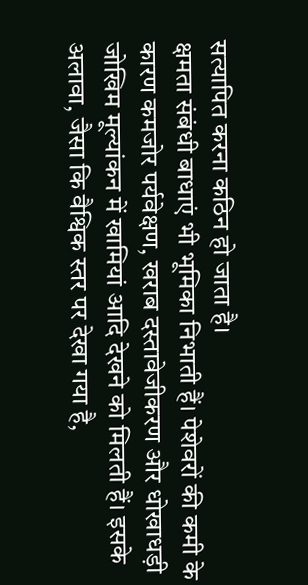सत्यापित करना कठिन हो जाता है।
क्षमता संबंधी बाधाएं भी भूमिका निभाती हैं। पेशेवरों की कमी के कारण कमजोर पर्यवेक्षण, खराब दस्तावेजीकरण और धोखाधड़ी जोखिम मूल्यांकन में खामियां आदि देखने को मिलती हैं। इसके अलावा, जैसा कि वैश्विक स्तर पर देखा गया है,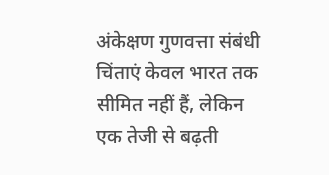अंकेक्षण गुणवत्ता संबंधी चिंताएं केवल भारत तक सीमित नहीं हैं, लेकिन एक तेजी से बढ़ती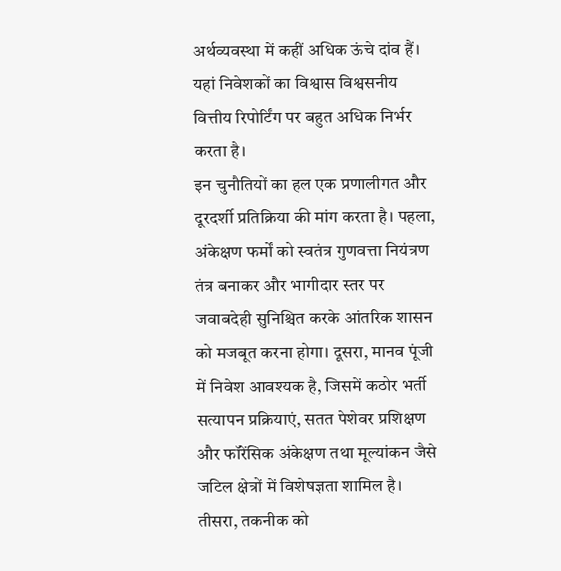अर्थव्यवस्था में कहीं अधिक ऊंचे दांव हैं। यहां निवेशकों का विश्वास विश्वसनीय वित्तीय रिपोर्टिंग पर बहुत अधिक निर्भर करता है।
इन चुनौतियों का हल एक प्रणालीगत और दूरदर्शी प्रतिक्रिया की मांग करता है। पहला, अंकेक्षण फर्मों को स्वतंत्र गुणवत्ता नियंत्रण तंत्र बनाकर और भागीदार स्तर पर जवाबदेही सुनिश्चित करके आंतरिक शासन को मजबूत करना होगा। दूसरा, मानव पूंजी में निवेश आवश्यक है, जिसमें कठोर भर्ती सत्यापन प्रक्रियाएं, सतत पेशेवर प्रशिक्षण और फॉरेंसिक अंकेक्षण तथा मूल्यांकन जैसे जटिल क्षेत्रों में विशेषज्ञता शामिल है।
तीसरा, तकनीक को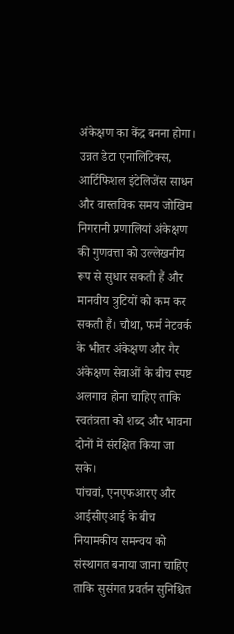अंकेक्षण का केंद्र बनना होगा। उन्नत डेटा एनालिटिक्स, आर्टिफिशल इंटेलिजेंस साधन और वास्तविक समय जोखिम निगरानी प्रणालियां अंकेक्षण की गुणवत्ता को उल्लेखनीय रूप से सुधार सकती हैं और मानवीय त्रुटियों को कम कर सकती हैं। चौथा, फर्म नेटवर्क के भीतर अंकेक्षण और गैर अंकेक्षण सेवाओं के बीच स्पष्ट अलगाव होना चाहिए ताकि स्वतंत्रता को शब्द और भावना दोनों में संरक्षित किया जा सके।
पांचवां, एनएफआरए और आईसीएआई के बीच नियामकीय समन्वय को संस्थागत बनाया जाना चाहिए ताकि सुसंगत प्रवर्तन सुनिश्चित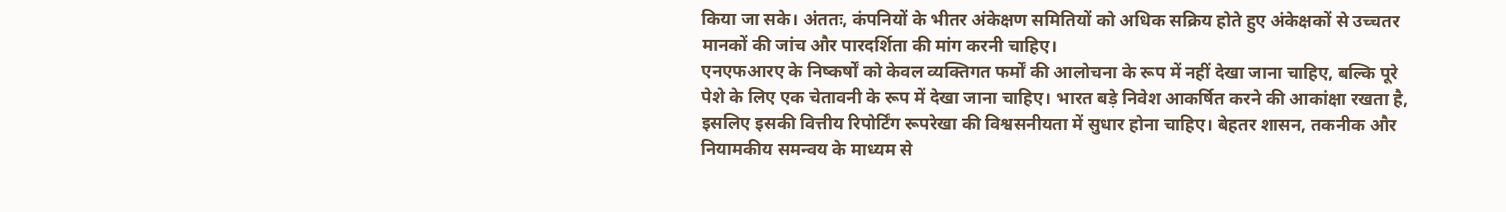किया जा सके। अंततः, कंपनियों के भीतर अंकेक्षण समितियों को अधिक सक्रिय होते हुए अंकेक्षकों से उच्चतर मानकों की जांच और पारदर्शिता की मांग करनी चाहिए।
एनएफआरए के निष्कर्षों को केवल व्यक्तिगत फर्मों की आलोचना के रूप में नहीं देखा जाना चाहिए, बल्कि पूरे पेशे के लिए एक चेतावनी के रूप में देखा जाना चाहिए। भारत बड़े निवेश आकर्षित करने की आकांक्षा रखता है, इसलिए इसकी वित्तीय रिपोर्टिंग रूपरेखा की विश्वसनीयता में सुधार होना चाहिए। बेहतर शासन, तकनीक और नियामकीय समन्वय के माध्यम से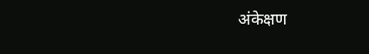अंकेक्षण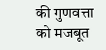की गुणवत्ता को मजबूत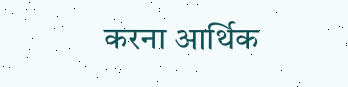करना आर्थिक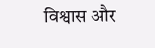विश्वास और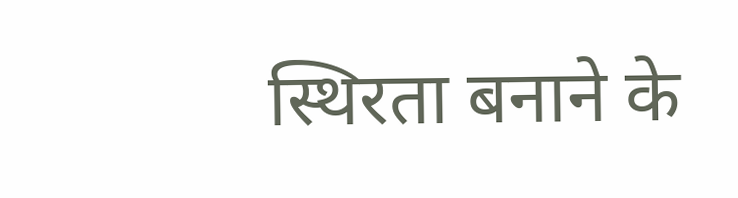स्थिरता बनाने के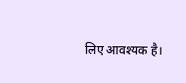लिए आवश्यक है।